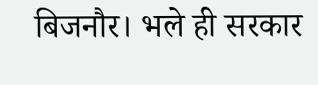बिजनौर। भले ही सरकार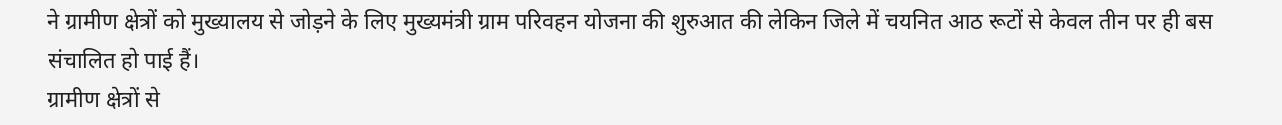ने ग्रामीण क्षेत्रों को मुख्यालय से जोड़ने के लिए मुख्यमंत्री ग्राम परिवहन योजना की शुरुआत की लेकिन जिले में चयनित आठ रूटों से केवल तीन पर ही बस संचालित हो पाई हैं।
ग्रामीण क्षेत्रों से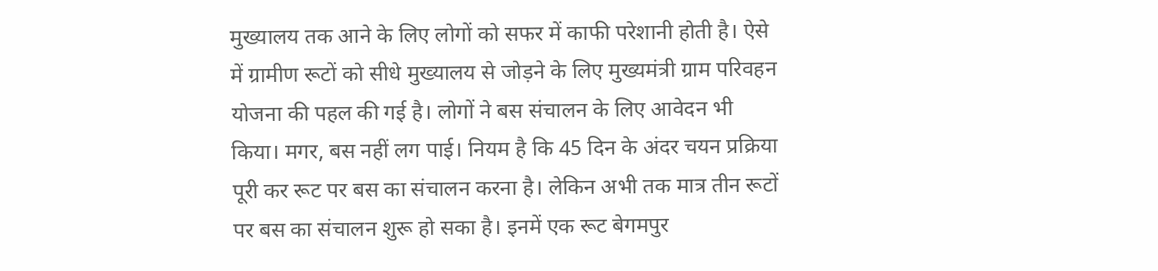मुख्यालय तक आने के लिए लोगों को सफर में काफी परेशानी होती है। ऐसे में ग्रामीण रूटों को सीधे मुख्यालय से जोड़ने के लिए मुख्यमंत्री ग्राम परिवहन योजना की पहल की गई है। लोगों ने बस संचालन के लिए आवेदन भी किया। मगर, बस नहीं लग पाई। नियम है कि 45 दिन के अंदर चयन प्रक्रिया पूरी कर रूट पर बस का संचालन करना है। लेकिन अभी तक मात्र तीन रूटों पर बस का संचालन शुरू हो सका है। इनमें एक रूट बेगमपुर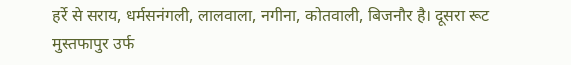हर्रे से सराय, धर्मसनंगली, लालवाला, नगीना, कोतवाली, बिजनौर है। दूसरा रूट मुस्तफापुर उर्फ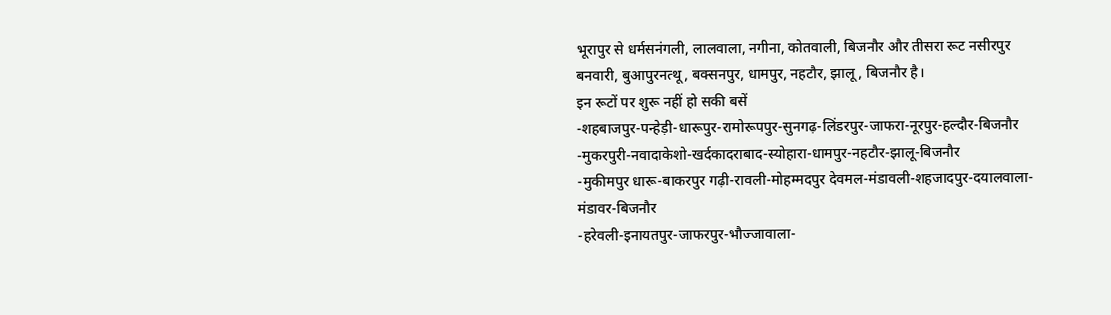भूरापुर से धर्मसनंगली, लालवाला, नगीना, कोतवाली, बिजनौर और तीसरा रूट नसीरपुर बनवारी, बुआपुरनत्थू, बक्सनपुर, धामपुर, नहटौर, झालू, बिजनौर है।
इन रूटों पर शुरू नहीं हो सकी बसें
-शहबाजपुर-पन्हेड़ी-धारूपुर-रामोरूपपुर-सुनगढ़-लिंडरपुर-जाफरा-नूरपुर-हल्दौर-बिजनौर
-मुकरपुरी-नवादाकेशो-खर्दकादराबाद-स्योहारा-धामपुर-नहटौर-झालू-बिजनौर
-मुकीमपुर धारू-बाकरपुर गढ़ी-रावली-मोहम्मदपुर देवमल-मंडावली-शहजादपुर-दयालवाला-मंडावर-बिजनौर
-हरेवली-इनायतपुर-जाफरपुर-भौज्जावाला-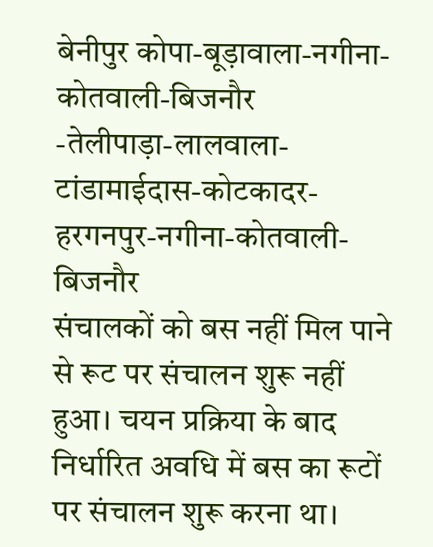बेनीपुर कोपा-बूड़ावाला-नगीना-कोतवाली-बिजनौर
-तेलीपाड़ा-लालवाला-टांडामाईदास-कोटकादर-हरगनपुर-नगीना-कोतवाली-बिजनौर
संचालकों को बस नहीं मिल पाने से रूट पर संचालन शुरू नहीं हुआ। चयन प्रक्रिया के बाद निर्धारित अवधि में बस का रूटों पर संचालन शुरू करना था।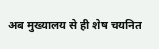अब मुख्यालय से ही शेष चयनित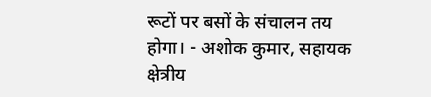रूटों पर बसों के संचालन तय होगा। - अशोक कुमार, सहायक क्षेत्रीय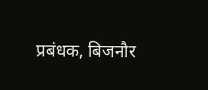प्रबंधक, बिजनौर